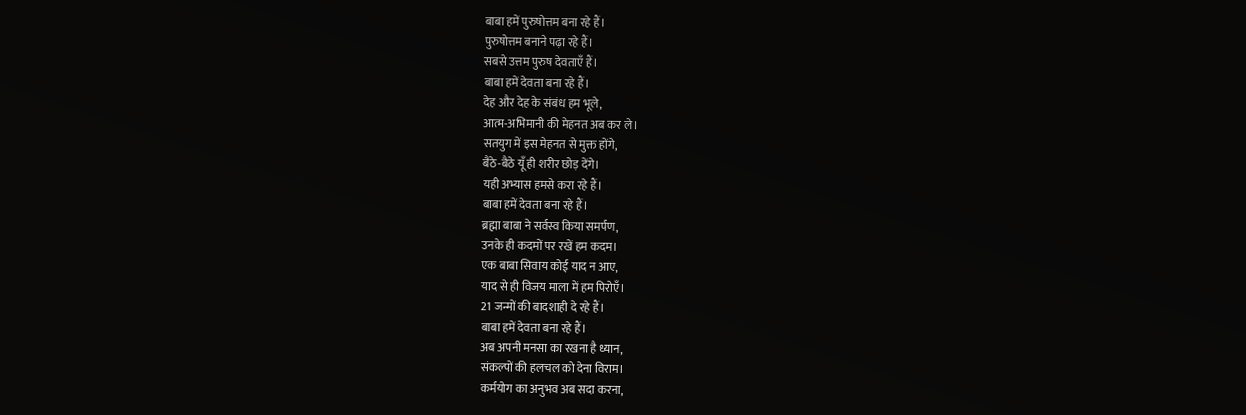बाबा हमें पुरुषोत्तम बना रहे हैं।
पुरुषोत्तम बनाने पढ़ा रहे हैं।
सबसे उत्तम पुरुष देवताएँ हैं।
बाबा हमें देवता बना रहे हैं।
देह और देह के संबंध हम भूले,
आत्म-अभिमानी की मेहनत अब कर ले।
सतयुग में इस मेहनत से मुक्त होंगे,
बैठे-बैठे यूँ ही शरीर छोड़ देंगे।
यही अभ्यास हमसे करा रहे हैं।
बाबा हमें देवता बना रहे हैं।
ब्रह्मा बाबा ने सर्वस्व किया समर्पण,
उनके ही कदमों पर रखें हम कदम।
एक बाबा सिवाय कोई याद न आए,
याद से ही विजय माला में हम पिरोएँ।
21 जन्मों की बादशाही दे रहे हैं।
बाबा हमें देवता बना रहे हैं।
अब अपनी मनसा का रखना है ध्यान,
संकल्पों की हलचल को देना विराम।
कर्मयोग का अनुभव अब सदा करना,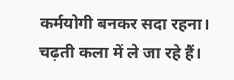कर्मयोगी बनकर सदा रहना।
चढ़ती कला में ले जा रहे हैं।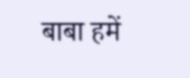बाबा हमें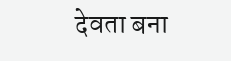देवता बना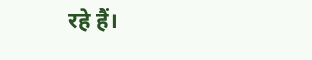रहे हैं।